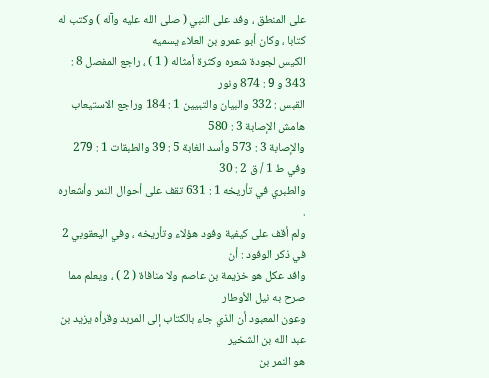على المنطق ، وفد على النبي ( صلى الله عليه وآله ) وكتب له كتابا ، وكان أبو عمرو بن العلاء يسميه
الكيس لجودة شعره وكثرة أمثاله ( 1 ) ، راجع المفصل 8 : 343 و 9 : 874 ونور
القبس : 332 والبيان والتبيين 1 : 184 وراجع الاستيعاب هامش الإصابة 3 : 580
والإصابة 3 : 573 وأسد الغابة 5 : 39 والطبقات 1 : 279 وفي ط 1 / ق 2 : 30
والطبري في تأريخه 1 : 631 تقف على أحوال النمر وأشعاره .
ولم أقف على كيفية وفود هؤلاء وتأريخه ، وفي اليعقوبي 2 في ذكر الوفود : أن
وافد عكل هو خزيمة بن عاصم ولا منافاة ( 2 ) ، ويعلم مما صرح به نيل الأوطار
وعون المعبود أن الذي جاء بالكتاب إلى المربد وقرأه يزيد بن عبد الله بن الشخير
هو النمر بن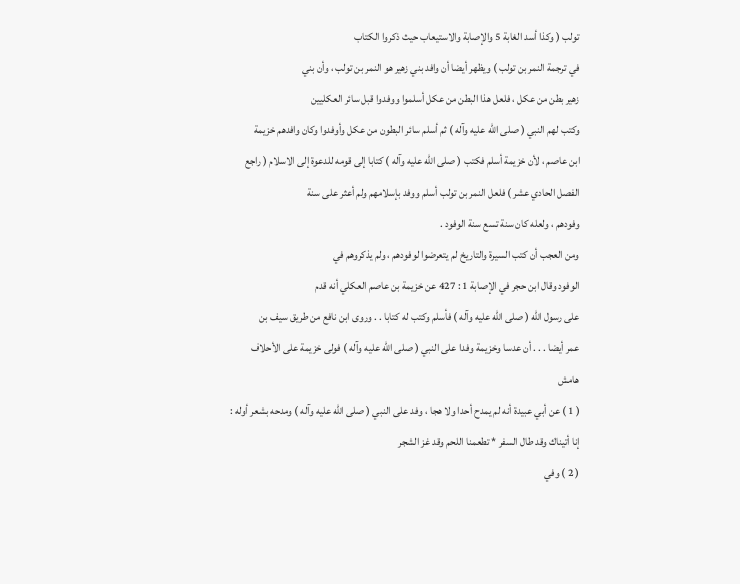تولب ( وكذا أسد الغابة 5 والإصابة والاستيعاب حيث ذكروا الكتاب
في ترجمة النمر بن تولب ) ويظهر أيضا أن وافد بني زهير هو النمر بن تولب ، وأن بني
زهير بطن من عكل ، فلعل هذا البطن من عكل أسلموا ووفدوا قبل سائر العكليين
وكتب لهم النبي ( صلى الله عليه وآله ) ثم أسلم سائر البطون من عكل وأوفدوا وكان وافدهم خزيمة
ابن عاصم ، لأن خزيمة أسلم فكتب ( صلى الله عليه وآله ) كتابا إلى قومه للدعوة إلى الاسلام ( راجع
الفصل الحادي عشر ) فلعل النمر بن تولب أسلم ووفد بإسلامهم ولم أعثر على سنة
وفودهم ، ولعله كان سنة تسع سنة الوفود .
ومن العجب أن كتب السيرة والتاريخ لم يتعرضوا لوفودهم ، ولم يذكروهم في
الوفود وقال ابن حجر في الإصابة 1 : 427 عن خزيمة بن عاصم العكلي أنه قدم
على رسول الله ( صلى الله عليه وآله ) فأسلم وكتب له كتابا . . وروى ابن نافع من طريق سيف بن
عمر أيضا . . . أن عدسا وخزيمة وفدا على النبي ( صلى الله عليه وآله ) فولى خزيمة على الأحلاف
هامش
( 1 ) عن أبي عبيدة أنه لم يمدح أحدا ولا هجا ، وفد على النبي ( صلى الله عليه وآله ) ومدحه بشعر أوله :
إنا أتيناك وقد طال السفر * تطعمنا اللحم وقد غز الشجر
( 2 ) وفي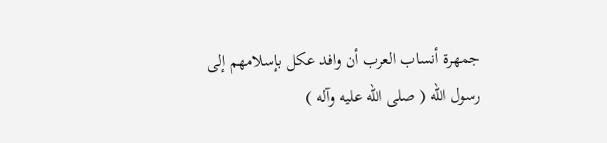جمهرة أنساب العرب أن وافد عكل بإسلامهم إلى رسول الله ( صلى الله عليه وآله )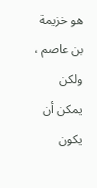هو خزيمة بن عاصم ، ولكن
يمكن أن يكون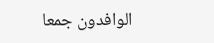الوافدون جمعا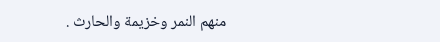منهم النمر وخزيمة والحارث .